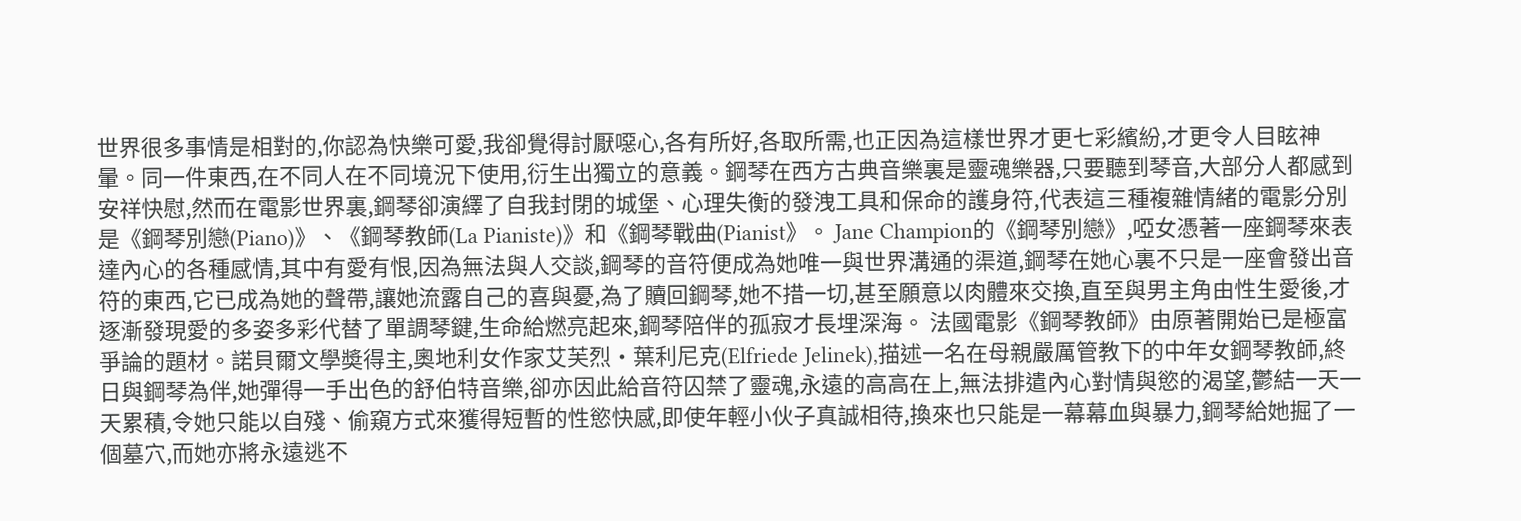世界很多事情是相對的,你認為快樂可愛,我卻覺得討厭噁心,各有所好,各取所需,也正因為這樣世界才更七彩繽紛,才更令人目眩神暈。同一件東西,在不同人在不同境況下使用,衍生出獨立的意義。鋼琴在西方古典音樂裏是靈魂樂器,只要聽到琴音,大部分人都感到安祥快慰,然而在電影世界裏,鋼琴卻演繹了自我封閉的城堡、心理失衡的發洩工具和保命的護身符,代表這三種複雜情緒的電影分別是《鋼琴別戀(Piano)》、《鋼琴教師(La Pianiste)》和《鋼琴戰曲(Pianist》。 Jane Champion的《鋼琴別戀》,啞女憑著一座鋼琴來表達內心的各種感情,其中有愛有恨,因為無法與人交談,鋼琴的音符便成為她唯一與世界溝通的渠道,鋼琴在她心裏不只是一座會發出音符的東西,它已成為她的聲帶,讓她流露自己的喜與憂,為了贖回鋼琴,她不措一切,甚至願意以肉體來交換,直至與男主角由性生愛後,才逐漸發現愛的多姿多彩代替了單調琴鍵,生命給燃亮起來,鋼琴陪伴的孤寂才長埋深海。 法國電影《鋼琴教師》由原著開始已是極富爭論的題材。諾貝爾文學奬得主,奧地利女作家艾芙烈‧葉利尼克(Elfriede Jelinek),描述一名在母親嚴厲管教下的中年女鋼琴教師,終日與鋼琴為伴,她彈得一手出色的舒伯特音樂,卻亦因此給音符囚禁了靈魂,永遠的高高在上,無法排遣內心對情與慾的渴望,鬱結一天一天累積,令她只能以自殘、偷窺方式來獲得短暫的性慾快感,即使年輕小伙子真誠相待,換來也只能是一幕幕血與暴力,鋼琴給她掘了一個墓穴,而她亦將永遠逃不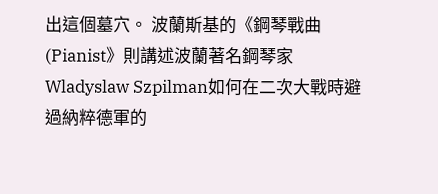出這個墓穴。 波蘭斯基的《鋼琴戰曲(Pianist》則講述波蘭著名鋼琴家Wladyslaw Szpilman如何在二次大戰時避過納粹德軍的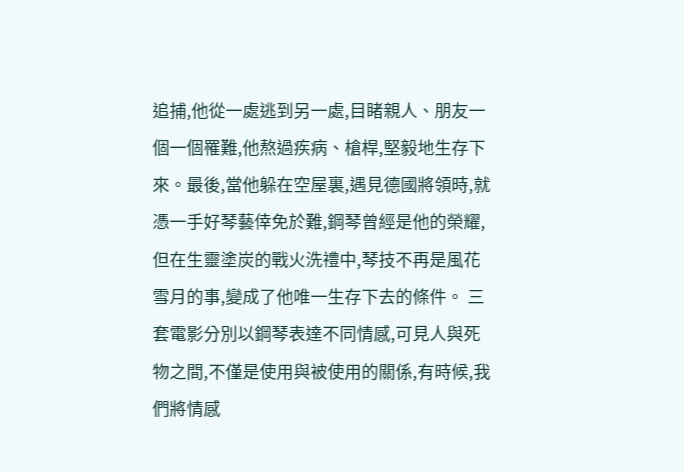追捕,他從一處逃到另一處,目睹親人、朋友一個一個罹難,他熬過疾病、槍桿,堅毅地生存下來。最後,當他躲在空屋裏,遇見德國將領時,就憑一手好琴藝倖免於難,鋼琴曾經是他的榮耀,但在生靈塗炭的戰火洗禮中,琴技不再是風花雪月的事,變成了他唯一生存下去的條件。 三套電影分別以鋼琴表達不同情感,可見人與死物之間,不僅是使用與被使用的關係,有時候,我們將情感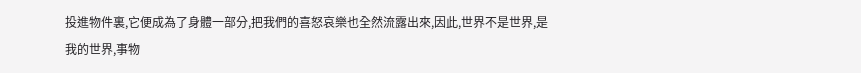投進物件裏,它便成為了身體一部分,把我們的喜怒哀樂也全然流露出來,因此,世界不是世界,是我的世界,事物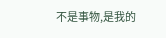不是事物,是我的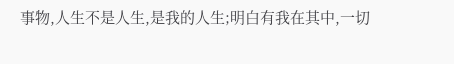事物,人生不是人生,是我的人生;明白有我在其中,一切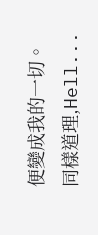便變成我的一切。 同樣道理,Hell...